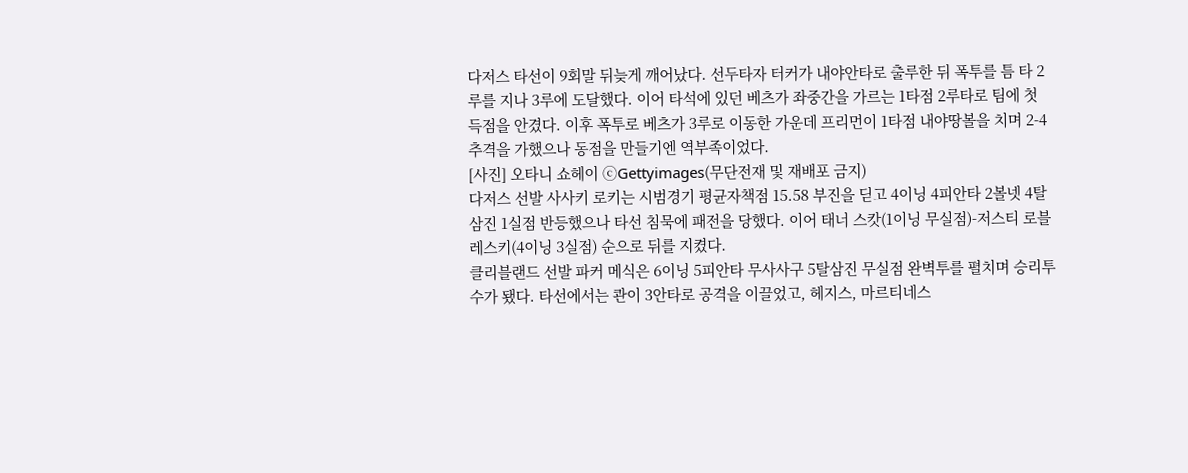다저스 타선이 9회말 뒤늦게 깨어났다. 선두타자 터커가 내야안타로 출루한 뒤 폭투를 틈 타 2루를 지나 3루에 도달했다. 이어 타석에 있던 베츠가 좌중간을 가르는 1타점 2루타로 팀에 첫 득점을 안겼다. 이후 폭투로 베츠가 3루로 이동한 가운데 프리먼이 1타점 내야땅볼을 치며 2-4 추격을 가했으나 동점을 만들기엔 역부족이었다.
[사진] 오타니 쇼헤이 ⓒGettyimages(무단전재 및 재배포 금지)
다저스 선발 사사키 로키는 시범경기 평균자책점 15.58 부진을 딛고 4이닝 4피안타 2볼넷 4탈삼진 1실점 반등했으나 타선 침묵에 패전을 당했다. 이어 태너 스캇(1이닝 무실점)-저스티 로블레스키(4이닝 3실점) 순으로 뒤를 지켰다.
클리블랜드 선발 파커 메식은 6이닝 5피안타 무사사구 5탈삼진 무실점 완벽투를 펼치며 승리투수가 됐다. 타선에서는 콴이 3안타로 공격을 이끌었고, 헤지스, 마르티네스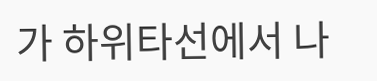가 하위타선에서 나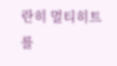란히 멀티히트를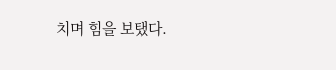치며 힘을 보탰다.